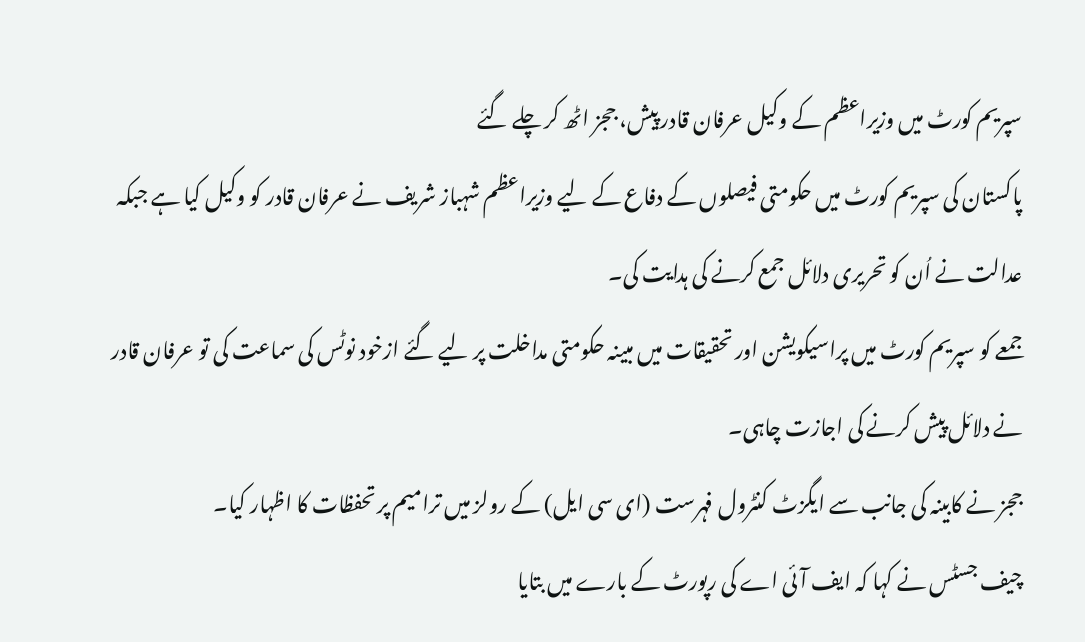سپریم کورٹ میں وزیراعظم کے وکیل عرفان قادر پیش، ججز اٹھ کر چلے گئے
پاکستان کی سپریم کورٹ میں حکومتی فیصلوں کے دفاع کے لیے وزیراعظم شہباز شریف نے عرفان قادر کو وکیل کیا ہے جبکہ عدالت نے اُن کو تحریری دلائل جمع کرنے کی ہدایت کی۔
جمعے کو سپریم کورٹ میں پراسیکویشن اور تحقیقات میں مبینہ حکومتی مداخلت پر لیے گئے ازخود نوٹس کی سماعت کی تو عرفان قادر نے دلائل پیش کرنے کی اجازت چاہی۔
ججز نے کابینہ کی جانب سے ایگزٹ کنٹرول فہرست (ای سی ایل) کے رولز میں ترامیم پر تحفظات کا اظہار کیا۔
چیف جسٹس نے کہا کہ ایف آئی اے کی رپورٹ کے بارے میں بتایا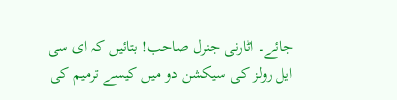جائے۔ اٹارنی جنرل صاحب! بتائیں کہ ای سی ایل رولز کی سیکشن دو میں کیسے ترمیم کی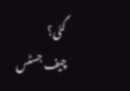گئی؟
چیف جسٹس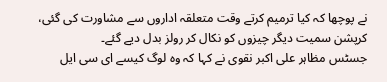نے پوچھا کہ کیا ترمیم کرتے وقت متعلقہ اداروں سے مشاورت کی گئی، کرپشن سمیت دیگر چیزوں کو نکال کر رولز بدل دیے گئے۔
جسٹس مظاہر علی اکبر نقوی نے کہا کہ وہ لوگ کیسے ای سی ایل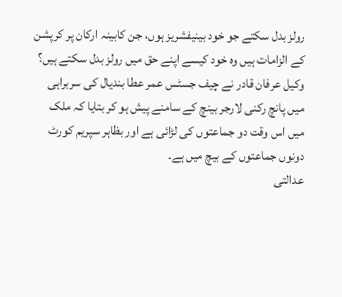رولز بدل سکتے جو خود بینیفشریز ہوں، جن کابینہ ارکان پر کرپشن کے الزامات ہیں وہ خود کیسے اپنے حق میں رولز بدل سکتے ہیں؟
وکیل عرفان قادر نے چیف جسٹس عمر عطا بندیال کی سربراہی میں پانچ رکنی لارجر بینچ کے سامنے پیش ہو کر بتایا کہ ملک میں اس وقت دو جماعتوں کی لڑائی ہے اور بظاہر سپریم کورٹ دونوں جماعتوں کے بیچ میں ہے۔
عدالتی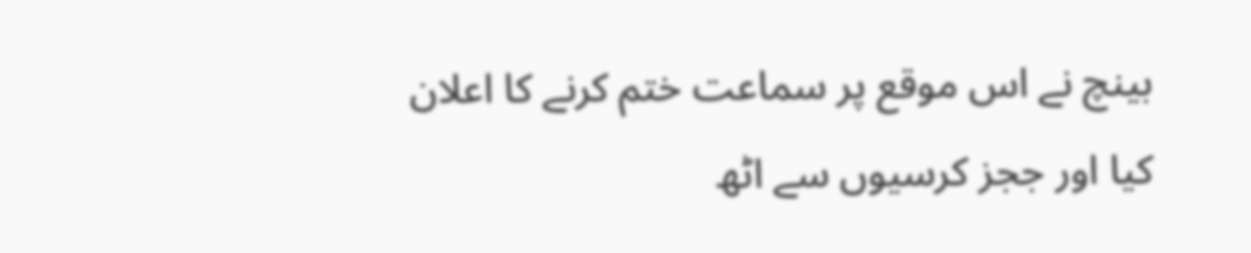بینچ نے اس موقع پر سماعت ختم کرنے کا اعلان کیا اور ججز کرسیوں سے اٹھ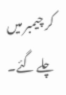کر چیمبر میں چلے گئے۔